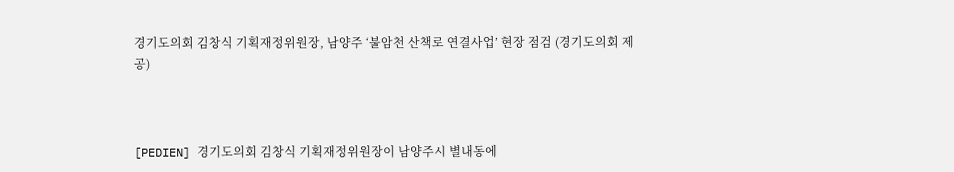경기도의회 김창식 기획재정위원장, 남양주 ‘불암천 산책로 연결사업’ 현장 점검 (경기도의회 제공)



[PEDIEN] 경기도의회 김창식 기획재정위원장이 남양주시 별내동에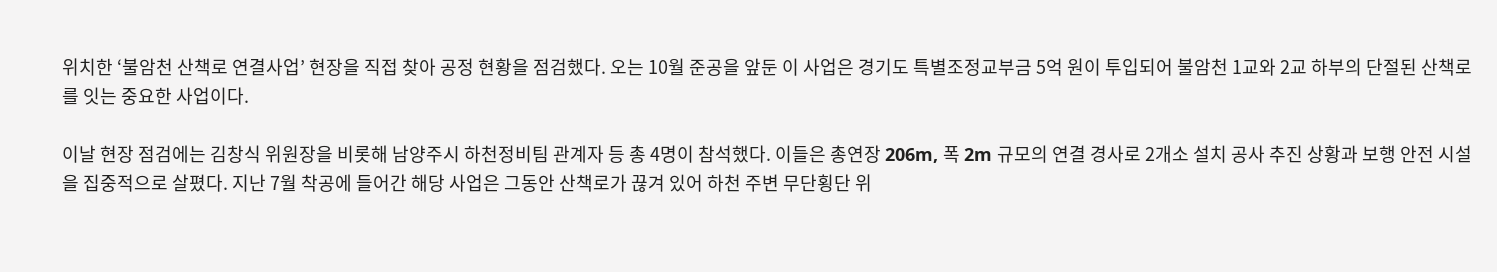위치한 ‘불암천 산책로 연결사업’ 현장을 직접 찾아 공정 현황을 점검했다. 오는 10월 준공을 앞둔 이 사업은 경기도 특별조정교부금 5억 원이 투입되어 불암천 1교와 2교 하부의 단절된 산책로를 잇는 중요한 사업이다.

이날 현장 점검에는 김창식 위원장을 비롯해 남양주시 하천정비팀 관계자 등 총 4명이 참석했다. 이들은 총연장 206m, 폭 2m 규모의 연결 경사로 2개소 설치 공사 추진 상황과 보행 안전 시설을 집중적으로 살폈다. 지난 7월 착공에 들어간 해당 사업은 그동안 산책로가 끊겨 있어 하천 주변 무단횡단 위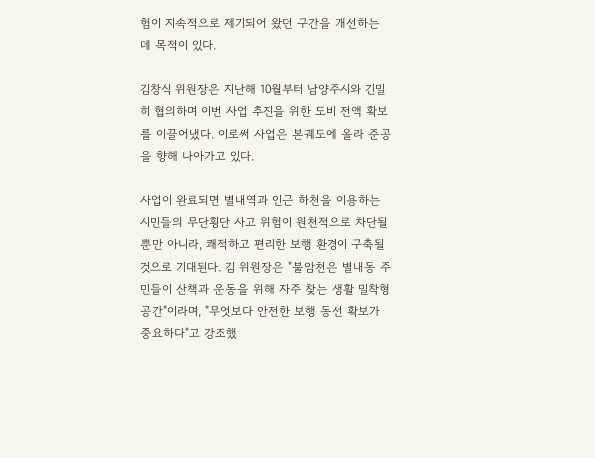험이 지속적으로 제기되어 왔던 구간을 개선하는 데 목적이 있다.

김창식 위원장은 지난해 10월부터 남양주시와 긴밀히 협의하며 이번 사업 추진을 위한 도비 전액 확보를 이끌어냈다. 이로써 사업은 본궤도에 올라 준공을 향해 나아가고 있다.

사업이 완료되면 별내역과 인근 하천을 이용하는 시민들의 무단횡단 사고 위험이 원천적으로 차단될 뿐만 아니라, 쾌적하고 편리한 보행 환경이 구축될 것으로 기대된다. 김 위원장은 "불암천은 별내동 주민들이 산책과 운동을 위해 자주 찾는 생활 밀착형 공간"이라며, "무엇보다 안전한 보행 동선 확보가 중요하다"고 강조했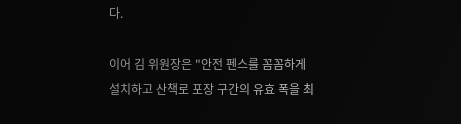다.

이어 김 위원장은 "안전 펜스를 꼼꼼하게 설치하고 산책로 포장 구간의 유효 폭을 최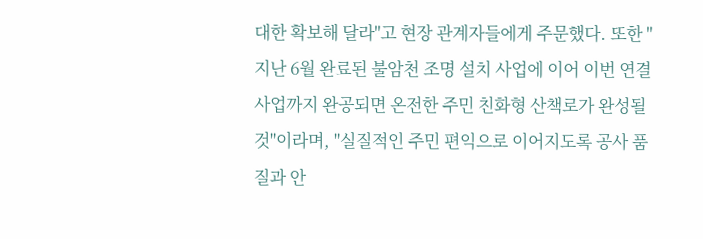대한 확보해 달라"고 현장 관계자들에게 주문했다. 또한 "지난 6월 완료된 불암천 조명 설치 사업에 이어 이번 연결사업까지 완공되면 온전한 주민 친화형 산책로가 완성될 것"이라며, "실질적인 주민 편익으로 이어지도록 공사 품질과 안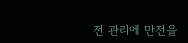전 관리에 만전을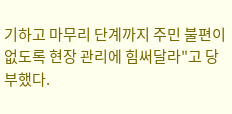기하고 마무리 단계까지 주민 불편이 없도록 현장 관리에 힘써달라"고 당부했다.